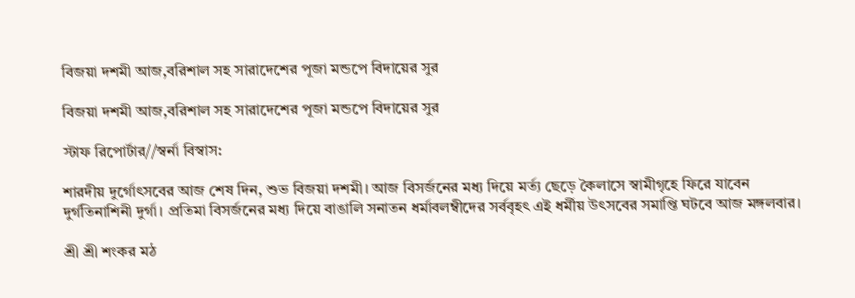বিজয়া দশমী আজ,বরিশাল সহ সারাদেশের পূজা মন্ডপে বিদায়ের সুর

বিজয়া দশমী আজ,বরিশাল সহ সারাদেশের পূজা মন্ডপে বিদায়ের সুর

স্টাফ রিপোর্টার//স্বর্না বিস্বাস:

শারদীয় দুর্গোৎসবের আজ শেষ দিন, শুভ বিজয়া দশমী। আজ বিসর্জনের মধ্য দিয়ে মর্ত্য ছেড়ে কৈলাসে স্বামীগৃহে ফিরে যাবেন দুর্গতিনাশিনী দুর্গা। প্রতিমা বিসর্জনের মধ্য দিয়ে বাঙালি সনাতন ধর্মাবলম্বীদের সর্ববৃহৎ এই ধর্মীয় উৎসবের সমাপ্তি ঘটবে আজ মঙ্গলবার।

শ্রী শ্রী শংকর মঠ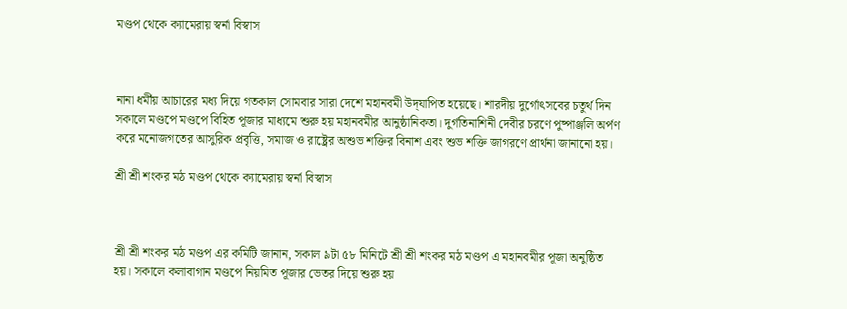মণ্ডপ থেকে ক্যামেরায় স্বর্না বিস্বাস



নানা ধর্মীয় আচারের মধ্য দিয়ে গতকাল সোমবার সারা দেশে মহানবমী উদ্‌যাপিত হয়েছে। শারদীয় দুর্গোৎসবের চতুর্থ দিন সকালে মণ্ডপে মণ্ডপে বিহিত পূজার মাধ্যমে শুরু হয় মহানবমীর আনুষ্ঠানিকতা। দুর্গতিনাশিনী দেবীর চরণে পুষ্পাঞ্জলি অর্পণ করে মনোজগতের আসুরিক প্রবৃত্তি, সমাজ ও রাষ্ট্রের অশুভ শক্তির বিনাশ এবং শুভ শক্তি জাগরণে প্রার্থনা জানানো হয়।

শ্রী শ্রী শংকর মঠ মণ্ডপ থেকে ক্যামেরায় স্বর্না বিস্বাস



শ্রী শ্রী শংকর মঠ মণ্ডপ এর কমিটি জানান, সকাল ৯টা ৫৮ মিনিটে শ্রী শ্রী শংকর মঠ মণ্ডপ এ মহানবমীর পূজা অনুষ্ঠিত হয়। সকালে কলাবাগান মণ্ডপে নিয়মিত পূজার ভেতর দিয়ে শুরু হয়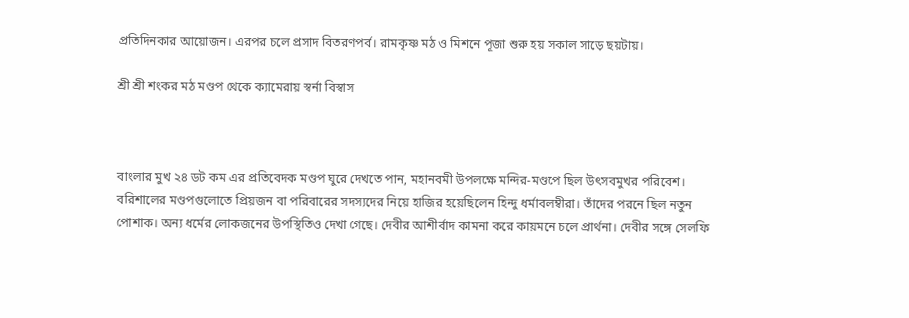প্রতিদিনকার আয়োজন। এরপর চলে প্রসাদ বিতরণপর্ব। রামকৃষ্ণ মঠ ও মিশনে পূজা শুরু হয় সকাল সাড়ে ছয়টায়।

শ্রী শ্রী শংকর মঠ মণ্ডপ থেকে ক্যামেরায় স্বর্না বিস্বাস



বাংলার মুখ ২৪ ডট কম এর প্রতিবেদক মণ্ডপ ঘুরে দেখতে পান, মহানবমী উপলক্ষে মন্দির-মণ্ডপে ছিল উৎসবমুখর পরিবেশ। বরিশালের মণ্ডপগুলোতে প্রিয়জন বা পরিবারের সদস্যদের নিয়ে হাজির হয়েছিলেন হিন্দু ধর্মাবলম্বীরা। তাঁদের পরনে ছিল নতুন পোশাক। অন্য ধর্মের লোকজনের উপস্থিতিও দেখা গেছে। দেবীর আশীর্বাদ কামনা করে কায়মনে চলে প্রার্থনা। দেবীর সঙ্গে সেলফি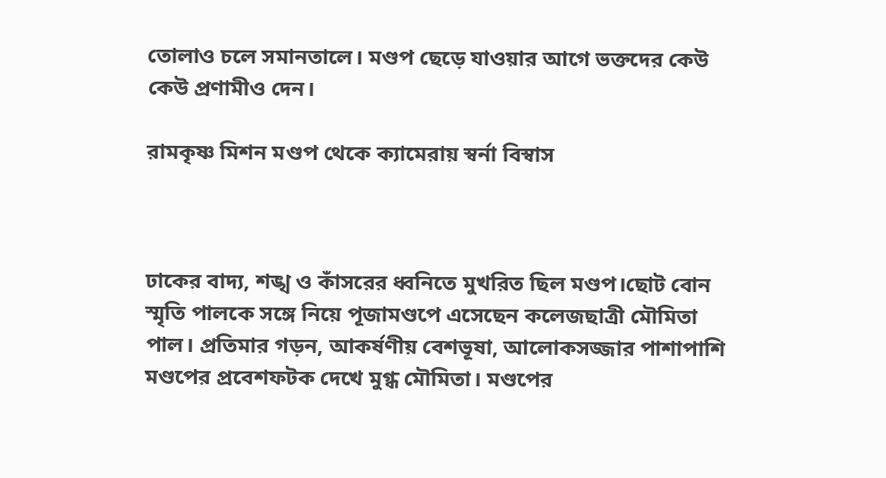তোলাও চলে সমানতালে। মণ্ডপ ছেড়ে যাওয়ার আগে ভক্তদের কেউ কেউ প্রণামীও দেন।

রামকৃষ্ণ মিশন মণ্ডপ থেকে ক্যামেরায় স্বর্না বিস্বাস



ঢাকের বাদ্য, শঙ্খ ও কাঁসরের ধ্বনিতে মুখরিত ছিল মণ্ডপ।ছোট বোন স্মৃতি পালকে সঙ্গে নিয়ে পূজামণ্ডপে এসেছেন কলেজছাত্রী মৌমিতা পাল। প্রতিমার গড়ন, আকর্ষণীয় বেশভূষা, আলোকসজ্জার পাশাপাশি মণ্ডপের প্রবেশফটক দেখে মুগ্ধ মৌমিতা। মণ্ডপের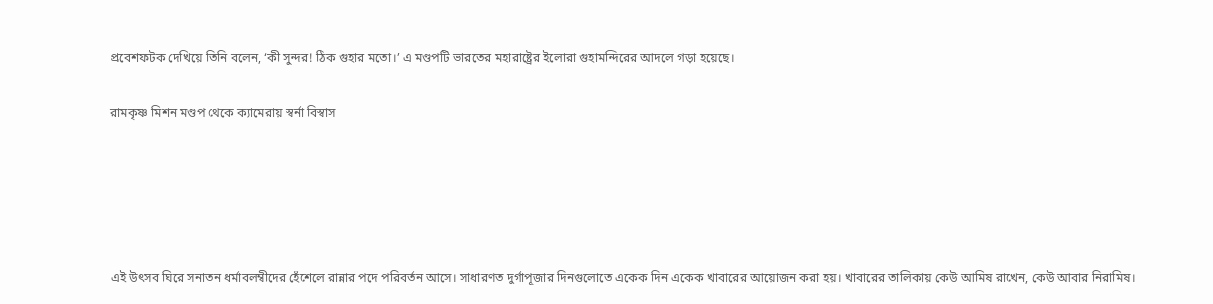প্রবেশফটক দেখিয়ে তিনি বলেন, ‘কী সুন্দর! ঠিক গুহার মতো।’ এ মণ্ডপটি ভারতের মহারাষ্ট্রের ইলোরা গুহামন্দিরের আদলে গড়া হয়েছে।

রামকৃষ্ণ মিশন মণ্ডপ থেকে ক্যামেরায় স্বর্না বিস্বাস





এই উৎসব ঘিরে সনাতন ধর্মাবলম্বীদের হেঁশেলে রান্নার পদে পরিবর্তন আসে। সাধারণত দুর্গাপূজার দিনগুলোতে একেক দিন একেক খাবারের আয়োজন করা হয়। খাবারের তালিকায় কেউ আমিষ রাখেন, কেউ আবার নিরামিষ।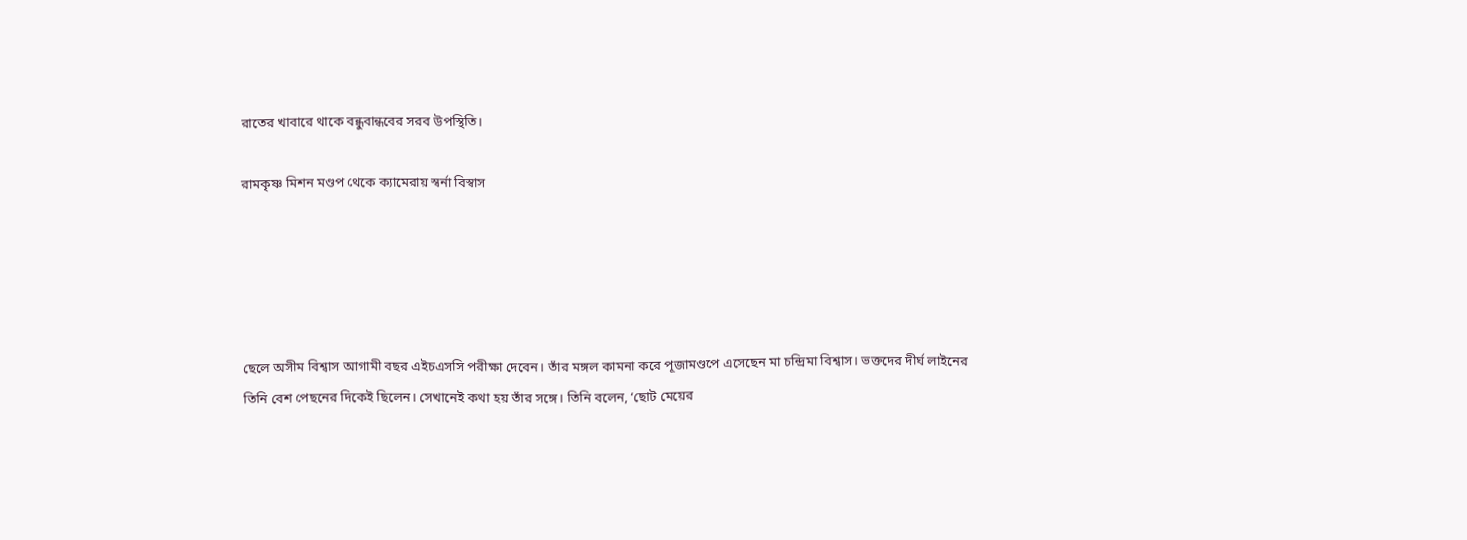রাতের খাবারে থাকে বন্ধুবান্ধবের সরব উপস্থিতি।

রামকৃষ্ণ মিশন মণ্ডপ থেকে ক্যামেরায় স্বর্না বিস্বাস





ছেলে অসীম বিশ্বাস আগামী বছর এইচএসসি পরীক্ষা দেবেন। তাঁর মঙ্গল কামনা করে পূজামণ্ডপে এসেছেন মা চন্দ্রিমা বিশ্বাস। ভক্তদের দীর্ঘ লাইনের তিনি বেশ পেছনের দিকেই ছিলেন। সেখানেই কথা হয় তাঁর সঙ্গে। তিনি বলেন, ‘ছোট মেয়ের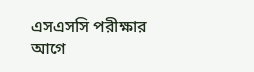এসএসসি পরীক্ষার আগে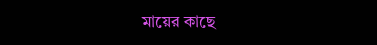মায়ের কাছে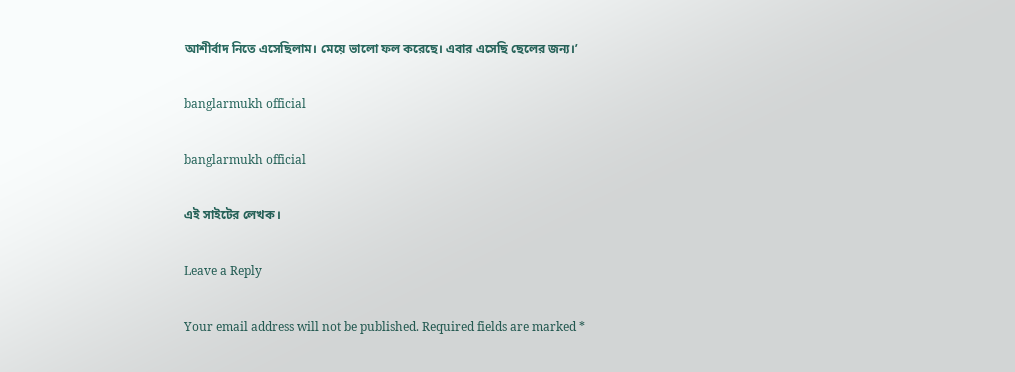আশীর্বাদ নিতে এসেছিলাম। মেয়ে ভালো ফল করেছে। এবার এসেছি ছেলের জন্য।’

banglarmukh official

banglarmukh official

এই সাইটের লেখক।

Leave a Reply

Your email address will not be published. Required fields are marked *